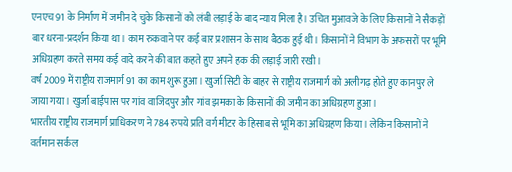एनएच 91 के निर्माण में जमीन दे चुके किसानों को लंबी लड़ाई के बाद न्याय मिला है। उचित मुआवजे के लिए किसानों ने सैकड़ों बार धरना-प्रदर्शन किया था। काम रुकवाने पर कई बार प्रशासन के साथ बैठक हुई थी। किसानों ने विभाग के अफसरों पर भूमि अधिग्रहण करते समय कई वादे करने की बात कहते हुए अपने हक की लड़ाई जारी रखी।
वर्ष 2009 में राष्ट्रीय राजमार्ग 91 का काम शुरू हुआ। खुर्जा सिटी के बाहर से राष्ट्रीय राजमार्ग को अलीगढ़ होते हुए कानपुर ले जाया गया। खुर्जा बाईपास पर गांव वाजिदपुर और गांव झमका के किसानों की जमीन का अधिग्रहण हुआ।
भारतीय राष्ट्रीय राजमार्ग प्राधिकरण ने 784 रुपये प्रति वर्ग मीटर के हिसाब से भूमि का अधिग्रहण किया। लेकिन किसानों ने वर्तमान सर्कल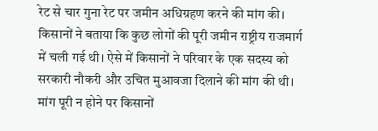रेट से चार गुना रेट पर जमीन अधिग्रहण करने की मांग की।
किसानों ने बताया कि कुछ लोगों की पूरी जमीन राष्ट्रीय राजमार्ग में चली गई थी। ऐसे में किसानों ने परिवार के एक सदस्य को सरकारी नौकरी और उचित मुआवजा दिलाने की मांग की थी। मांग पूरी न होने पर किसानों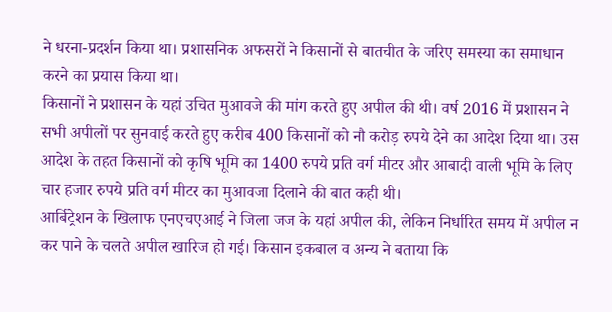ने धरना-प्रदर्शन किया था। प्रशासनिक अफसरों ने किसानों से बातचीत के जरिए समस्या का समाधान करने का प्रयास किया था।
किसानों ने प्रशासन के यहां उचित मुआवजे की मांग करते हुए अपील की थी। वर्ष 2016 में प्रशासन ने सभी अपीलों पर सुनवाई करते हुए करीब 400 किसानों को नौ करोड़ रुपये देने का आदेश दिया था। उस आदेश के तहत किसानों को कृषि भूमि का 1400 रुपये प्रति वर्ग मीटर और आबादी वाली भूमि के लिए चार हजार रुपये प्रति वर्ग मीटर का मुआवजा दिलाने की बात कही थी।
आर्बिट्रेशन के खिलाफ एनएचएआई ने जिला जज के यहां अपील की, लेकिन निर्धारित समय में अपील न कर पाने के चलते अपील खारिज हो गई। किसान इकबाल व अन्य ने बताया कि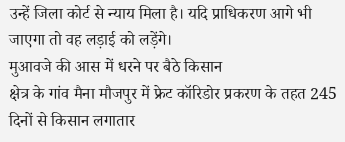उन्हें जिला कोर्ट से न्याय मिला है। यदि प्राधिकरण आगे भी जाएगा तो वह लड़ाई को लड़ेंगे।
मुआवजे की आस में धरने पर बैठे किसान
क्षेत्र के गांव मैना मौजपुर में फ्रेट कॉरिडोर प्रकरण के तहत 245 दिनों से किसान लगातार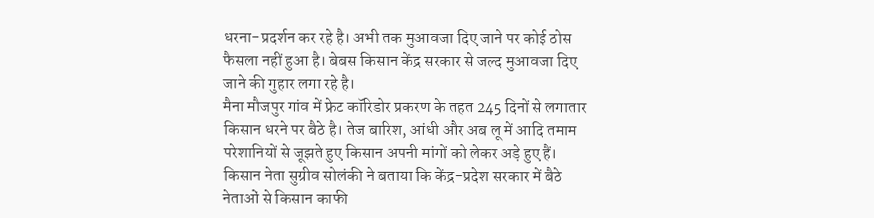धरना-प्रदर्शन कर रहे है। अभी तक मुआवजा दिए जाने पर कोई ठोस फैसला नहीं हुआ है। बेबस किसान केंद्र सरकार से जल्द मुआवजा दिए जाने की गुहार लगा रहे है।
मैना मौजपुर गांव में फ्रेट कॉरिडोर प्रकरण के तहत 245 दिनों से लगातार किसान धरने पर बैठे है। तेज बारिश, आंधी और अब लू में आदि तमाम परेशानियों से जूझते हुए किसान अपनी मांगों को लेकर अड़े हुए हैं।
किसान नेता सुग्रीव सोलंकी ने बताया कि केंद्र-प्रदेश सरकार में बैठे नेताओं से किसान काफी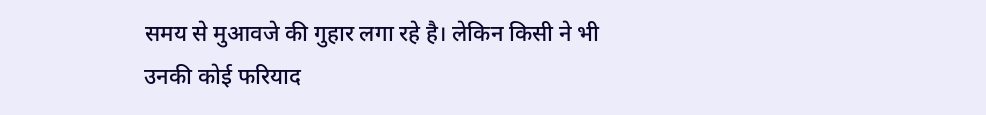समय से मुआवजे की गुहार लगा रहे है। लेकिन किसी ने भी उनकी कोई फरियाद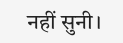नहीं सुनी।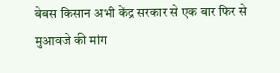बेबस किसान अभी केंद्र सरकार से एक बार फिर से मुआवजे की मांग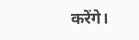करेंगे।